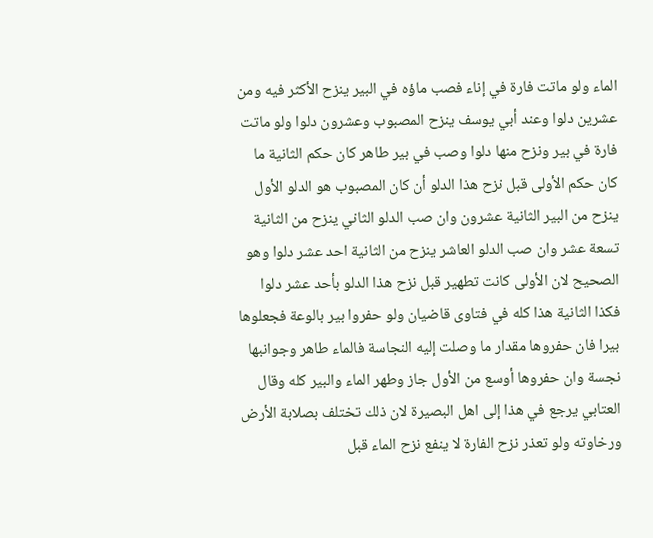الماء ولو ماتت فارة في إناء فصب ماؤه في البير ينزح الأكثر فيه ومن عشرين دلوا وعند أبي يوسف ينزح المصبوب وعشرون دلوا ولو ماتت فارة في بير ونزح منها دلوا وصب في بير طاهر كان حكم الثانية ما كان حكم الأولى قبل نزح هذا الدلو أن كان المصبوب هو الدلو الأول ينزح من البير الثانية عشرون وان صب الدلو الثاني ينزح من الثانية تسعة عشر وان صب الدلو العاشر ينزح من الثانية احد عشر دلوا وهو الصحيح لان الأولى كانت تطهير قبل نزح هذا الدلو بأحد عشر دلوا فكذا الثانية هذا كله في فتاوى قاضيان ولو حفروا بير بالوعة فجعلوها بيرا فان حفروها مقدار ما وصلت إليه النجاسة فالماء طاهر وجوانبها نجسة وان حفروها أوسع من الأول جاز وطهر الماء والبير كله وقال العتابي يرجع في هذا إلى اهل البصيرة لان ذلك تختلف بصلابة الأرض ورخاوته ولو تعذر نزح الفارة لا ينفع نزح الماء قبل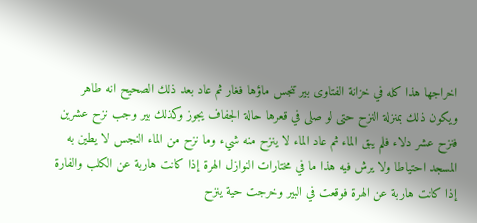اخراجها هذا كله في خزانة الفتاوى بير تنجس ماؤها فغار ثم عاد بعد ذلك الصحيح انه طاهر ويكون ذلك بمنزلة النزح حتى لو صلى في قعرها حالة الجفاف يجوز وكذلك بير وجب نزح عشرين فنزح عشر دلاء فلم يبق الماء ثم عاد الماء لا ينزح منه شيء وما نزح من الماء النجس لا يطين به المسجد احتياطا ولا يرش فيه هذا ما في مختارات النوازل الهرة إذا كانت هاربة عن الكلب والفارة إذا كانت هاربة عن الهرة فوقعت في البير وخرجت حية ينزح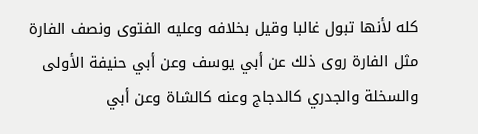كله لأنها تبول غالبا وقيل بخلافه وعليه الفتوى ونصف الفارة مثل الفارة روى ذلك عن أبي يوسف وعن أبي حنيفة الأولى والسخلة والجدري كالدجاج وعنه كالشاة وعن أبي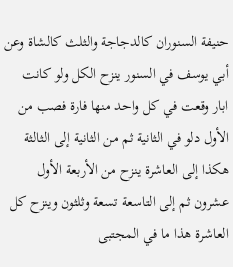حنيفة السنوران كالدجاجة والثلث كالشاة وعن أبي يوسف في السنور ينزح الكل ولو كانت ابار وقعت في كل واحد منها فارة فصب من الأول دلو في الثانية ثم من الثانية إلى الثالثة هكذا إلى العاشرة ينزح من الأربعة الأول عشرون ثم إلى التاسعة تسعة وثلثون وينزح كل العاشرة هذا ما في المجتبى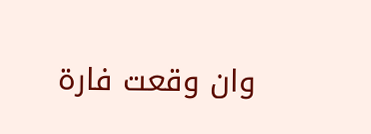وان وقعت فارة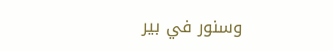وسنور في بير